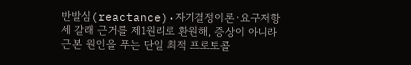반발심(reactance)·자기결정이론·요구저항 세 갈래 근거를 제1원리로 환원해, 증상이 아니라 근본 원인을 푸는 단일 최적 프로토콜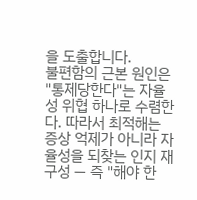을 도출합니다.
불편함의 근본 원인은 "통제당한다"는 자율성 위협 하나로 수렴한다. 따라서 최적해는 증상 억제가 아니라 자율성을 되찾는 인지 재구성 — 즉 "해야 한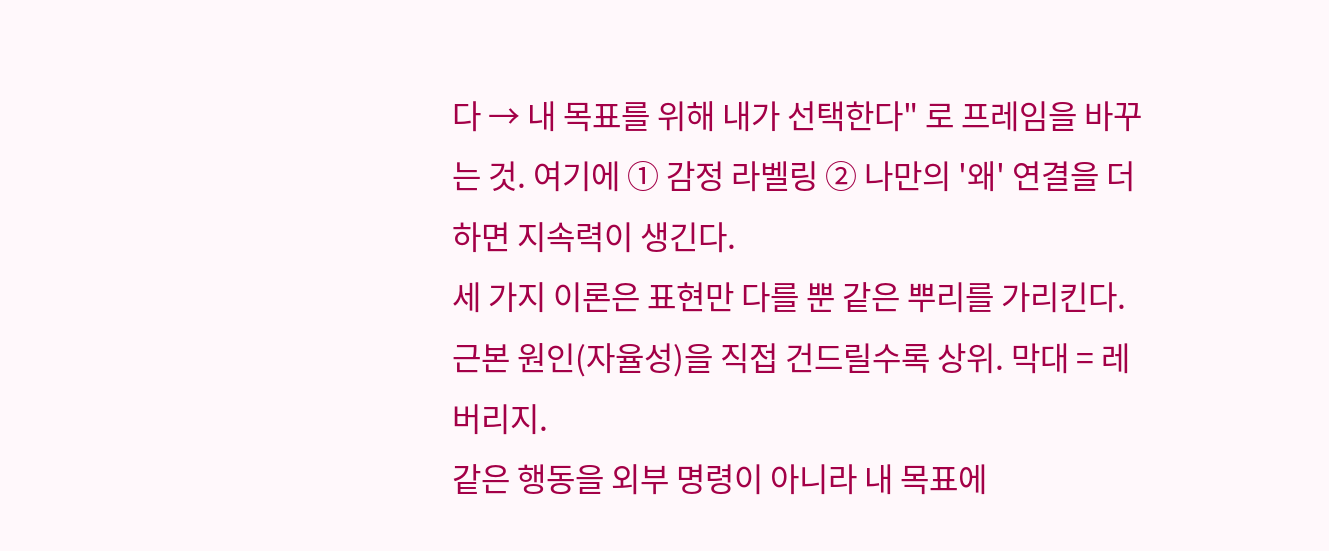다 → 내 목표를 위해 내가 선택한다" 로 프레임을 바꾸는 것. 여기에 ① 감정 라벨링 ② 나만의 '왜' 연결을 더하면 지속력이 생긴다.
세 가지 이론은 표현만 다를 뿐 같은 뿌리를 가리킨다.
근본 원인(자율성)을 직접 건드릴수록 상위. 막대 = 레버리지.
같은 행동을 외부 명령이 아니라 내 목표에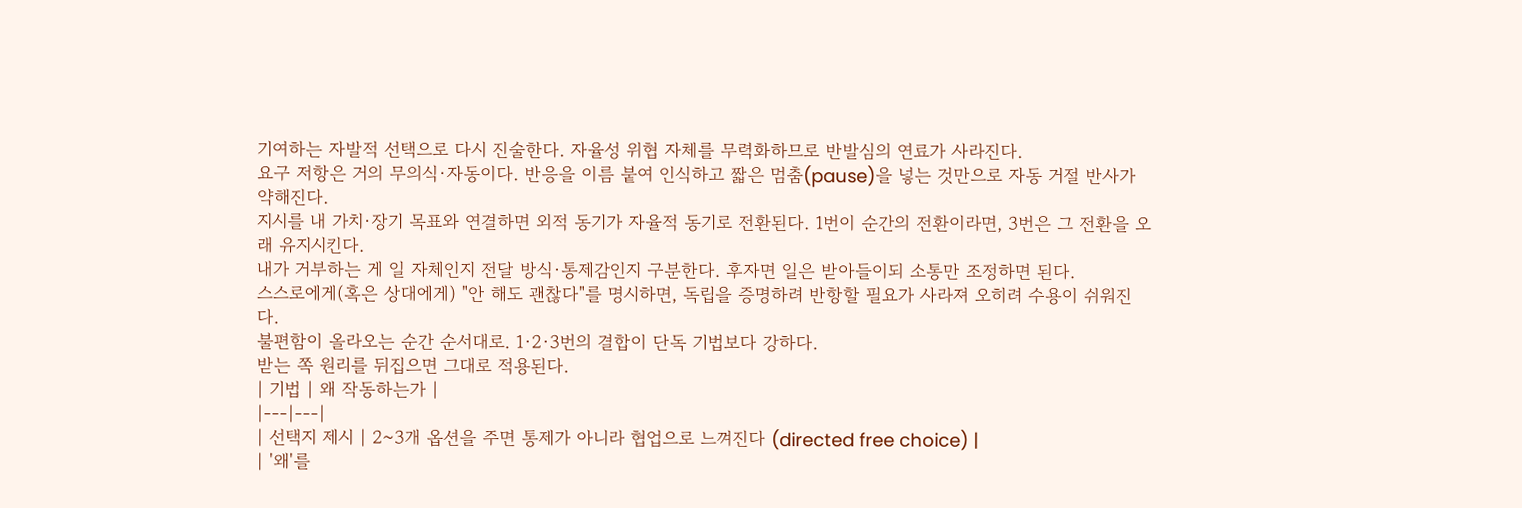기여하는 자발적 선택으로 다시 진술한다. 자율성 위협 자체를 무력화하므로 반발심의 연료가 사라진다.
요구 저항은 거의 무의식·자동이다. 반응을 이름 붙여 인식하고 짧은 멈춤(pause)을 넣는 것만으로 자동 거절 반사가 약해진다.
지시를 내 가치·장기 목표와 연결하면 외적 동기가 자율적 동기로 전환된다. 1번이 순간의 전환이라면, 3번은 그 전환을 오래 유지시킨다.
내가 거부하는 게 일 자체인지 전달 방식·통제감인지 구분한다. 후자면 일은 받아들이되 소통만 조정하면 된다.
스스로에게(혹은 상대에게) "안 해도 괜찮다"를 명시하면, 독립을 증명하려 반항할 필요가 사라져 오히려 수용이 쉬워진다.
불편함이 올라오는 순간 순서대로. 1·2·3번의 결합이 단독 기법보다 강하다.
받는 쪽 원리를 뒤집으면 그대로 적용된다.
| 기법 | 왜 작동하는가 |
|---|---|
| 선택지 제시 | 2~3개 옵션을 주면 통제가 아니라 협업으로 느껴진다 (directed free choice) |
| '왜'를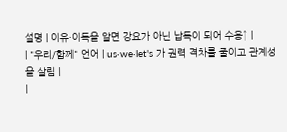설명 | 이유·이득을 알면 강요가 아닌 납득이 되어 수용↑ |
| "우리/함께" 언어 | us·we·let's 가 권력 격차를 줄이고 관계성을 살림 |
|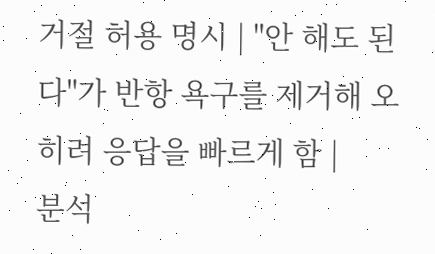거절 허용 명시 | "안 해도 된다"가 반항 욕구를 제거해 오히려 응답을 빠르게 함 |
분석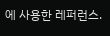에 사용한 레퍼런스.